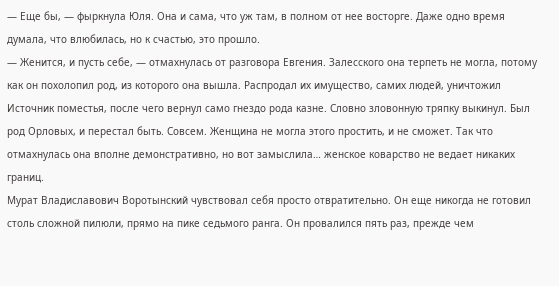— Еще бы, — фыркнула Юля. Она и сама, что уж там, в полном от нее восторге. Даже одно время думала, что влюбилась, но к счастью, это прошло.
— Женится, и пусть себе, — отмахнулась от разговора Евгения. Залесского она терпеть не могла, потому как он похолопил род, из которого она вышла. Распродал их имущество, самих людей, уничтожил Источник поместья, после чего вернул само гнездо рода казне. Словно зловонную тряпку выкинул. Был род Орловых, и перестал быть. Совсем. Женщина не могла этого простить, и не сможет. Так что отмахнулась она вполне демонстративно, но вот замыслила… женское коварство не ведает никаких границ.
Мурат Владиславович Воротынский чувствовал себя просто отвратительно. Он еще никогда не готовил столь сложной пилюли, прямо на пике седьмого ранга. Он провалился пять раз, прежде чем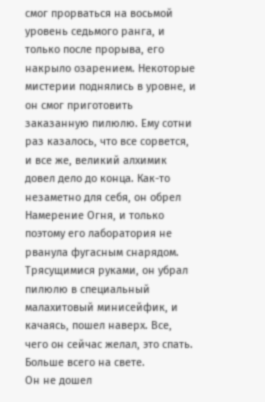смог прорваться на восьмой уровень седьмого ранга, и только после прорыва, его накрыло озарением. Некоторые мистерии поднялись в уровне, и он смог приготовить заказанную пилюлю. Ему сотни раз казалось, что все сорвется, и все же, великий алхимик довел дело до конца. Как-то незаметно для себя, он обрел Намерение Огня, и только поэтому его лаборатория не рванула фугасным снарядом.
Трясущимися руками, он убрал пилюлю в специальный малахитовый минисейфик, и качаясь, пошел наверх. Все, чего он сейчас желал, это спать. Больше всего на свете.
Он не дошел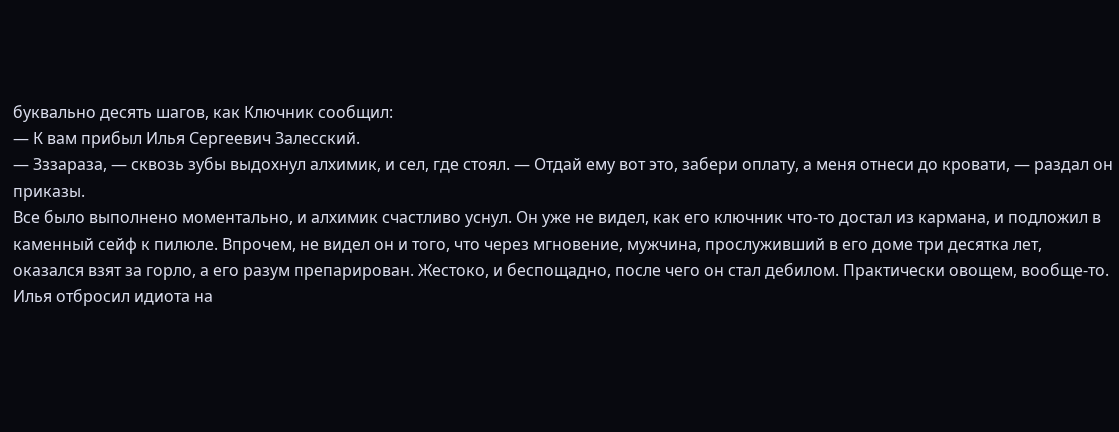буквально десять шагов, как Ключник сообщил:
— К вам прибыл Илья Сергеевич Залесский.
— Зззараза, — сквозь зубы выдохнул алхимик, и сел, где стоял. — Отдай ему вот это, забери оплату, а меня отнеси до кровати, — раздал он приказы.
Все было выполнено моментально, и алхимик счастливо уснул. Он уже не видел, как его ключник что-то достал из кармана, и подложил в каменный сейф к пилюле. Впрочем, не видел он и того, что через мгновение, мужчина, прослуживший в его доме три десятка лет, оказался взят за горло, а его разум препарирован. Жестоко, и беспощадно, после чего он стал дебилом. Практически овощем, вообще-то.
Илья отбросил идиота на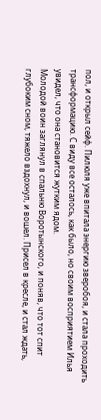пол, и открыл сейф. Пилюля уже впитала энергию зверобоя, и стала проходить трансформацию. С виду все осталось, как было, но своим восприятием Илья увидел, что она становится жутким ядом.
Молодой воин заглянул в спальню Воротынского, и поняв, что тот спит глубоким сном, тяжело вздохнул, и вошел. Присел в кресле, и стал ждать,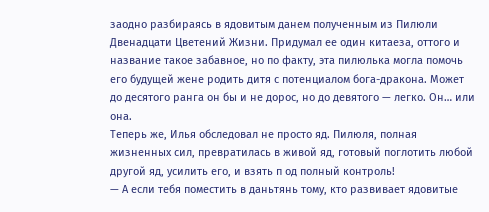заодно разбираясь в ядовитым данем полученным из Пилюли Двенадцати Цветений Жизни. Придумал ее один китаеза, оттого и название такое забавное, но по факту, эта пилюлька могла помочь его будущей жене родить дитя с потенциалом бога-дракона. Может до десятого ранга он бы и не дорос, но до девятого — легко. Он… или она.
Теперь же, Илья обследовал не просто яд. Пилюля, полная жизненных сил, превратилась в живой яд, готовый поглотить любой другой яд, усилить его, и взять п од полный контроль!
— А если тебя поместить в даньтянь тому, кто развивает ядовитые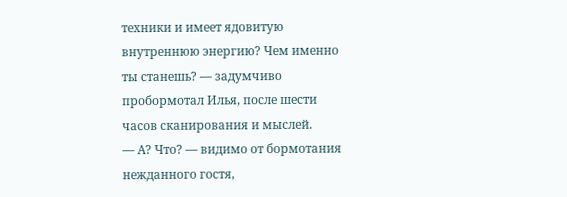техники и имеет ядовитую внутреннюю энергию? Чем именно ты станешь? — задумчиво пробормотал Илья, после шести часов сканирования и мыслей.
— А? Что? — видимо от бормотания нежданного гостя,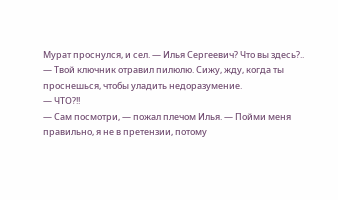Мурат проснулся, и сел. — Илья Сергеевич? Что вы здесь?..
— Твой ключник отравил пилюлю. Сижу, жду, когда ты проснешься, чтобы уладить недоразумение.
— ЧТО?!!
— Сам посмотри, — пожал плечом Илья. — Пойми меня правильно, я не в претензии, потому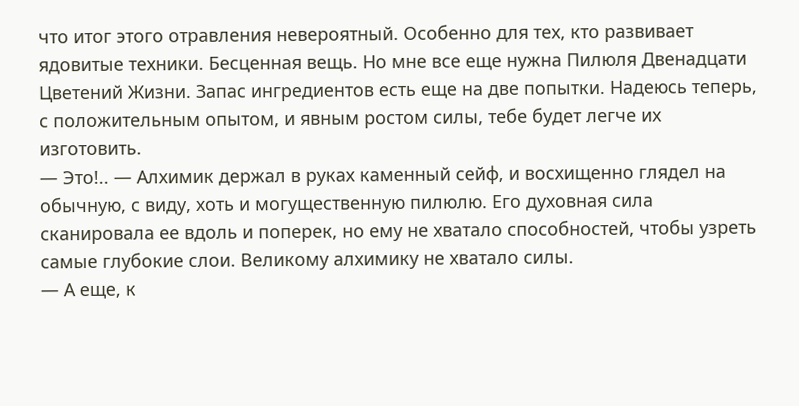что итог этого отравления невероятный. Особенно для тех, кто развивает ядовитые техники. Бесценная вещь. Но мне все еще нужна Пилюля Двенадцати Цветений Жизни. Запас ингредиентов есть еще на две попытки. Надеюсь теперь, с положительным опытом, и явным ростом силы, тебе будет легче их изготовить.
— Это!.. — Алхимик держал в руках каменный сейф, и восхищенно глядел на обычную, с виду, хоть и могущественную пилюлю. Его духовная сила сканировала ее вдоль и поперек, но ему не хватало способностей, чтобы узреть самые глубокие слои. Великому алхимику не хватало силы.
— А еще, к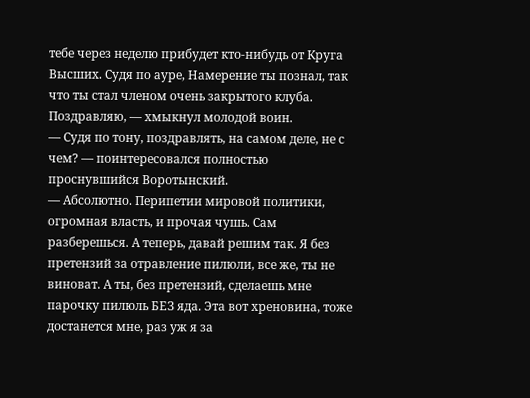тебе через неделю прибудет кто-нибудь от Круга Высших. Судя по ауре, Намерение ты познал, так что ты стал членом очень закрытого клуба. Поздравляю, — хмыкнул молодой воин.
— Судя по тону, поздравлять, на самом деле, не с чем? — поинтересовался полностью проснувшийся Воротынский.
— Абсолютно. Перипетии мировой политики, огромная власть, и прочая чушь. Сам разберешься. А теперь, давай решим так. Я без претензий за отравление пилюли, все же, ты не виноват. А ты, без претензий, сделаешь мне парочку пилюль БЕЗ яда. Эта вот хреновина, тоже достанется мне, раз уж я за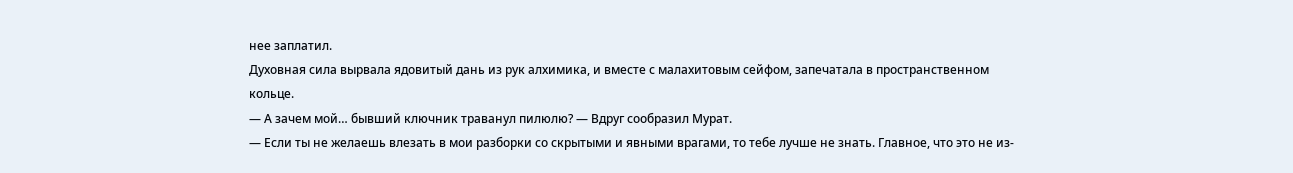нее заплатил.
Духовная сила вырвала ядовитый дань из рук алхимика, и вместе с малахитовым сейфом, запечатала в пространственном кольце.
— А зачем мой… бывший ключник траванул пилюлю? — Вдруг сообразил Мурат.
— Если ты не желаешь влезать в мои разборки со скрытыми и явными врагами, то тебе лучше не знать. Главное, что это не из-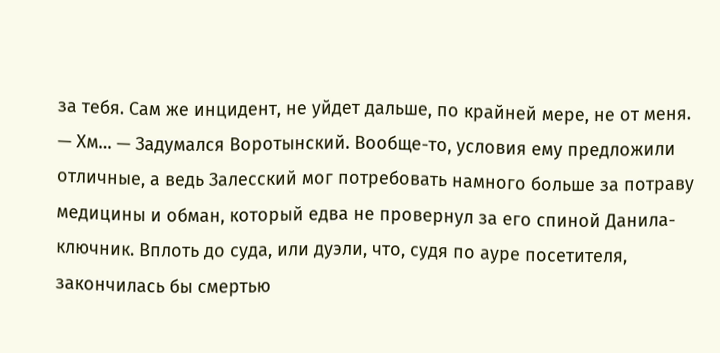за тебя. Сам же инцидент, не уйдет дальше, по крайней мере, не от меня.
— Хм… — Задумался Воротынский. Вообще-то, условия ему предложили отличные, а ведь Залесский мог потребовать намного больше за потраву медицины и обман, который едва не провернул за его спиной Данила-ключник. Вплоть до суда, или дуэли, что, судя по ауре посетителя, закончилась бы смертью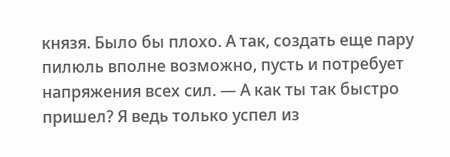князя. Было бы плохо. А так, создать еще пару пилюль вполне возможно, пусть и потребует напряжения всех сил. — А как ты так быстро пришел? Я ведь только успел из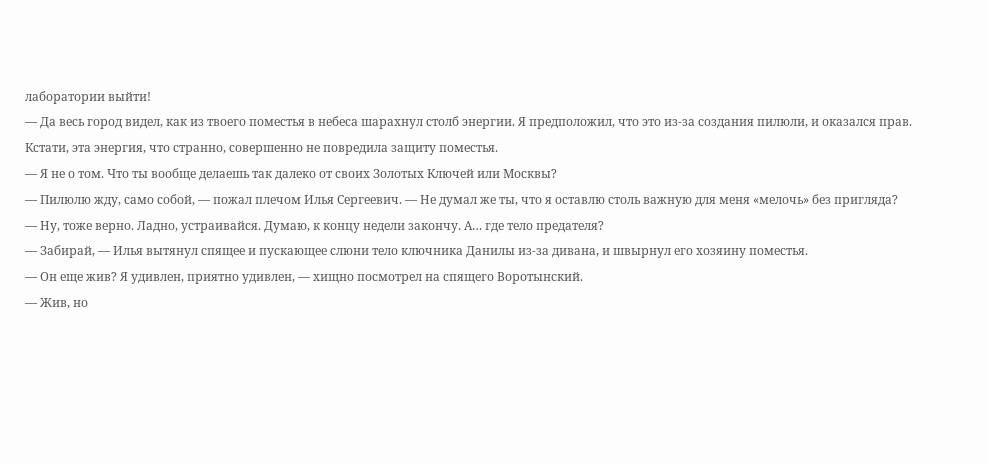лаборатории выйти!
— Да весь город видел, как из твоего поместья в небеса шарахнул столб энергии. Я предположил, что это из-за создания пилюли, и оказался прав. Кстати, эта энергия, что странно, совершенно не повредила защиту поместья.
— Я не о том. Что ты вообще делаешь так далеко от своих Золотых Ключей или Москвы?
— Пилюлю жду, само собой, — пожал плечом Илья Сергеевич. — Не думал же ты, что я оставлю столь важную для меня «мелочь» без пригляда?
— Ну, тоже верно. Ладно, устраивайся. Думаю, к концу недели закончу. А… где тело предателя?
— Забирай, — Илья вытянул спящее и пускающее слюни тело ключника Данилы из-за дивана, и швырнул его хозяину поместья.
— Он еще жив? Я удивлен, приятно удивлен, — хищно посмотрел на спящего Воротынский.
— Жив, но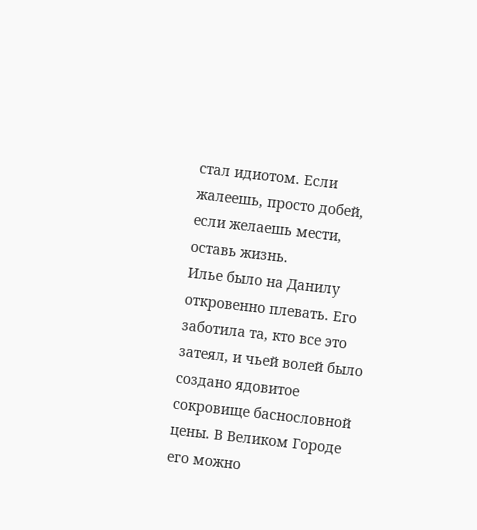стал идиотом. Если жалеешь, просто добей, если желаешь мести, оставь жизнь.
Илье было на Данилу откровенно плевать. Его заботила та, кто все это затеял, и чьей волей было создано ядовитое сокровище баснословной цены. В Великом Городе его можно